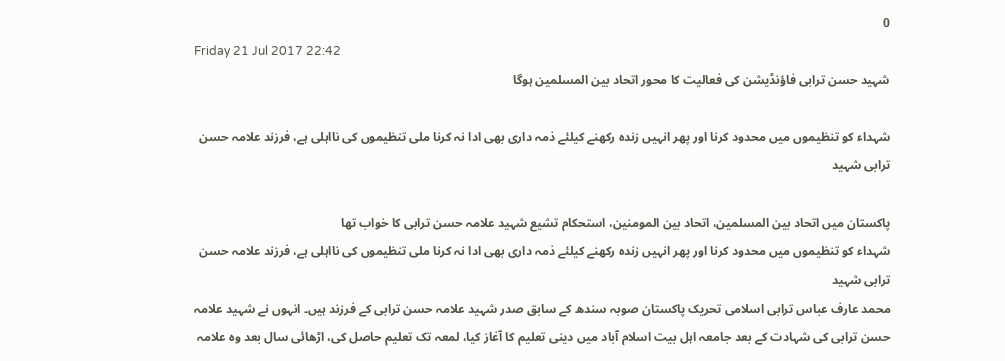0
Friday 21 Jul 2017 22:42
شہید حسن ترابی فاؤنڈیشن کی فعالیت کا محور اتحاد بین المسلمین ہوگا

شہداء کو تنظیموں میں محدود کرنا اور پھر انہیں زندہ رکھنے کیلئے ذمہ داری بھی ادا نہ کرنا ملی تنظیموں کی نااہلی ہے، فرزند علامہ حسن ترابی شہید

پاکستان میں اتحاد بین المسلمین، اتحاد بین المومنین، استحکام تشیع شہید علامہ حسن ترابی کا خواب تھا
شہداء کو تنظیموں میں محدود کرنا اور پھر انہیں زندہ رکھنے کیلئے ذمہ داری بھی ادا نہ کرنا ملی تنظیموں کی نااہلی ہے، فرزند علامہ حسن ترابی شہید
محمد عارف عباس ترابی اسلامی تحریک پاکستان صوبہ سندھ کے سابق صدر شہید علامہ حسن ترابی کے فرزند ہیں۔ انہوں نے شہید علامہ حسن ترابی کی شہادت کے بعد جامعہ اہل بیت اسلام آباد میں دینی تعلیم کا آغاز کیا، لمعہ تک تعلیم حاصل کی، اڑھائی سال بعد وہ علامہ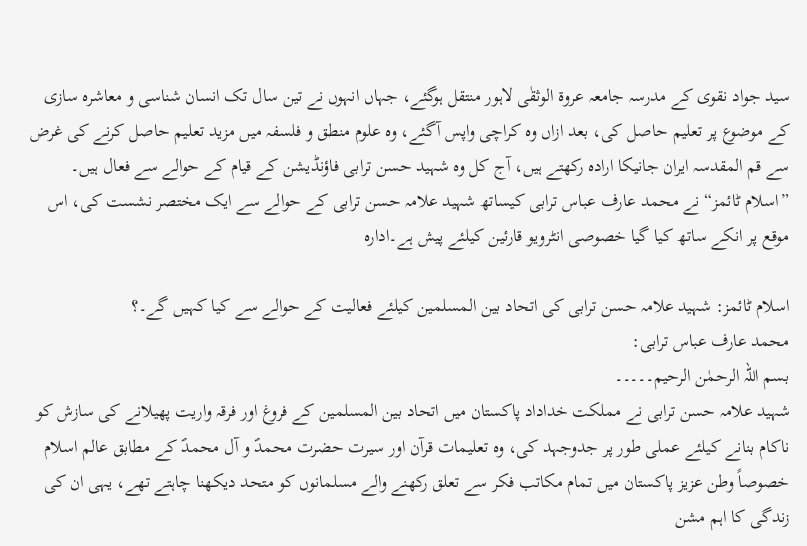سید جواد نقوی کے مدرسہ جامعہ عروة الوثقٰی لاہور منتقل ہوگئے، جہاں انہوں نے تین سال تک انسان شناسی و معاشرہ سازی کے موضوع پر تعلیم حاصل کی، بعد ازاں وہ کراچی واپس آگئے، وہ علوم منطق و فلسفہ میں مزید تعلیم حاصل کرنے کی غرض سے قم المقدسہ ایران جانیکا ارادہ رکھتے ہیں، آج کل وہ شہید حسن ترابی فاؤنڈیشن کے قیام کے حوالے سے فعال ہیں۔ ”اسلام ٹائمز“ نے محمد عارف عباس ترابی کیساتھ شہید علامہ حسن ترابی کے حوالے سے ایک مختصر نشست کی، اس موقع پر انکے ساتھ کیا گیا خصوصی انٹرویو قارئین کیلئے پیش ہے۔ادارہ

اسلام ٹائمز: شہید علامہ حسن ترابی کی اتحاد بین المسلمین کیلئے فعالیت کے حوالے سے کیا کہیں گے۔؟
محمد عارف عباس ترابی:
بسم اللہ الرحمٰن الرحیم۔۔۔۔۔
شہید علامہ حسن ترابی نے مملکت خداداد پاکستان میں اتحاد بین المسلمین کے فروغ اور فرقہ واریت پھیلانے کی سازش کو ناکام بنانے کیلئے عملی طور پر جدوجہد کی، وہ تعلیمات قرآن اور سیرت حضرت محمدؐ و آل محمدؐ کے مطابق عالم اسلام خصوصاً وطن عزیز پاکستان میں تمام مکاتب فکر سے تعلق رکھنے والے مسلمانوں کو متحد دیکھنا چاہتے تھے، یہی ان کی زندگی کا اہم مشن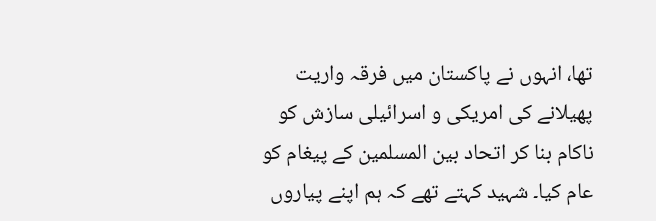تھا، انہوں نے پاکستان میں فرقہ واریت پھیلانے کی امریکی و اسرائیلی سازش کو ناکام بنا کر اتحاد بین المسلمین کے پیغام کو عام کیا۔ شہید کہتے تھے کہ ہم اپنے پیاروں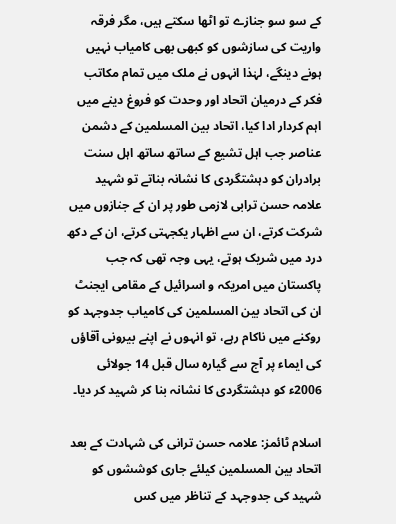کے سو سو جنازے تو اٹھا سکتے ہیں، مگر فرقہ واریت کی سازشوں کو کبھی بھی کامیاب نہیں ہونے دینگے، لہٰذا انہوں نے ملک میں تمام مکاتب فکر کے درمیان اتحاد اور وحدت کو فروغ دینے میں اہم کردار ادا کیا، اتحاد بین المسلمین کے دشمن عناصر جب اہل تشیع کے ساتھ ساتھ اہل سنت برادران کو دہشتگردی کا نشانہ بناتے تو شہید علامہ حسن ترابی لازمی طور پر ان کے جنازوں میں شرکت کرتے، ان سے اظہار یکجہتی کرتے، ان کے دکھ درد میں شریک ہوتے، یہی وجہ تھی کہ جب پاکستان میں امریکہ و اسرائیل کے مقامی ایجنٹ ان کی اتحاد بین المسلمین کی کامیاب جدوجہد کو روکنے میں ناکام رہے، تو انہوں نے اپنے بیرونی آقاؤں کی ایماء پر آج سے گیارہ سال قبل 14 جولائی 2006ء کو دہشتگردی کا نشانہ بنا کر شہید کر دیا۔

اسلام ٹائمز: علامہ حسن ترانی کی شہادت کے بعد اتحاد بین المسلمین کیلئے جاری کوششوں کو شہید کی جدوجہد کے تناظر میں کس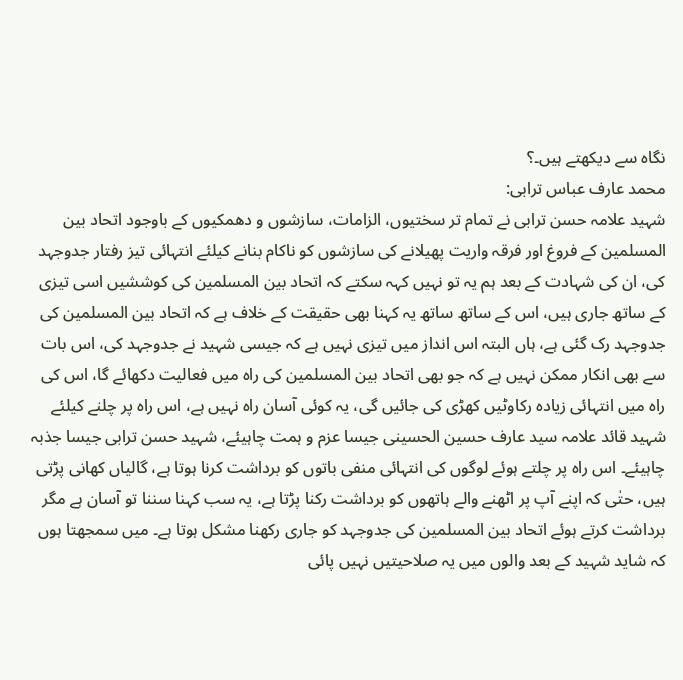نگاہ سے دیکھتے ہیں۔؟
محمد عارف عباس ترابی:
شہید علامہ حسن ترابی نے تمام تر سختیوں، الزامات، سازشوں و دھمکیوں کے باوجود اتحاد بین المسلمین کے فروغ اور فرقہ واریت پھیلانے کی سازشوں کو ناکام بنانے کیلئے انتہائی تیز رفتار جدوجہد کی، ان کی شہادت کے بعد ہم یہ تو نہیں کہہ سکتے کہ اتحاد بین المسلمین کی کوششیں اسی تیزی کے ساتھ جاری ہیں، اس کے ساتھ ساتھ یہ کہنا بھی حقیقت کے خلاف ہے کہ اتحاد بین المسلمین کی جدوجہد رک گئی ہے، ہاں البتہ اس انداز میں تیزی نہیں ہے کہ جیسی شہید نے جدوجہد کی، اس بات سے بھی انکار ممکن نہیں ہے کہ جو بھی اتحاد بین المسلمین کی راہ میں فعالیت دکھائے گا، اس کی راہ میں انتہائی زیادہ رکاوٹیں کھڑی کی جائیں گی، یہ کوئی آسان راہ نہیں ہے، اس راہ پر چلنے کیلئے شہید قائد علامہ سید عارف حسین الحسینی جیسا عزم و ہمت چاہیئے، شہید حسن ترابی جیسا جذبہ چاہیئے۔ اس راہ پر چلتے ہوئے لوگوں کی انتہائی منفی باتوں کو برداشت کرنا ہوتا ہے، گالیاں کھانی پڑتی ہیں، حتٰی کہ اپنے آپ پر اٹھنے والے ہاتھوں کو برداشت رکنا پڑتا ہے، یہ سب کہنا سننا تو آسان ہے مگر برداشت کرتے ہوئے اتحاد بین المسلمین کی جدوجہد کو جاری رکھنا مشکل ہوتا ہے۔ میں سمجھتا ہوں کہ شاید شہید کے بعد والوں میں یہ صلاحیتیں نہیں پائی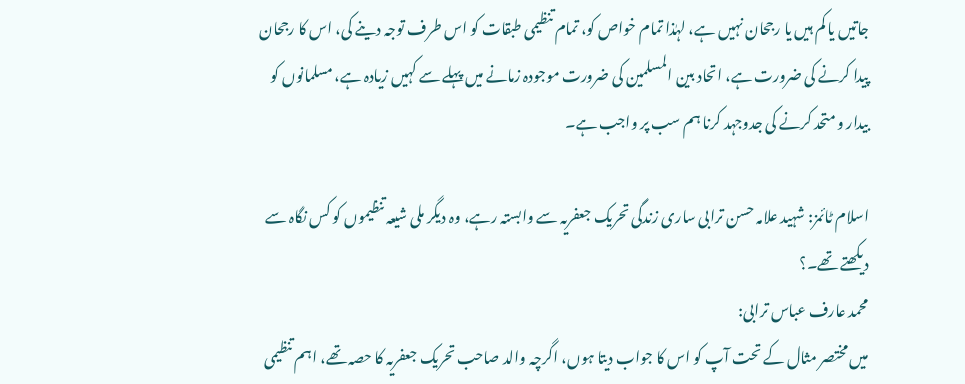جاتیں یا کم ہیں یا رجحان نہیں ہے، لہٰذا تمام خواص کو، تمام تنظیمی طبقات کو اس طرف توجہ دینے کی، اس کا رجحان پیدا کرنے کی ضرورت ہے، اتحاد بین المسلمین کی ضرورت موجودہ زمانے میں پہلے سے کہیں زیادہ ہے، مسلمانوں کو بیدار و متحد کرنے کی جدوجہد کرنا ہم سب پر واجب ہے۔

اسلام ٹائمز: شہید علامہ حسن ترابی ساری زندگی تحریک جعفریہ سے وابستہ رہے، وہ دیگر ملی شیعہ تنظیموں کو کس نگاہ سے دیکھتے تھے۔؟
محمد عارف عباس ترابی:
میں مختصر مثال کے تحت آپ کو اس کا جواب دیتا ہوں، اگرچہ والد صاحب تحریک جعفریہ کا حصہ تھے، اہم تنظیمی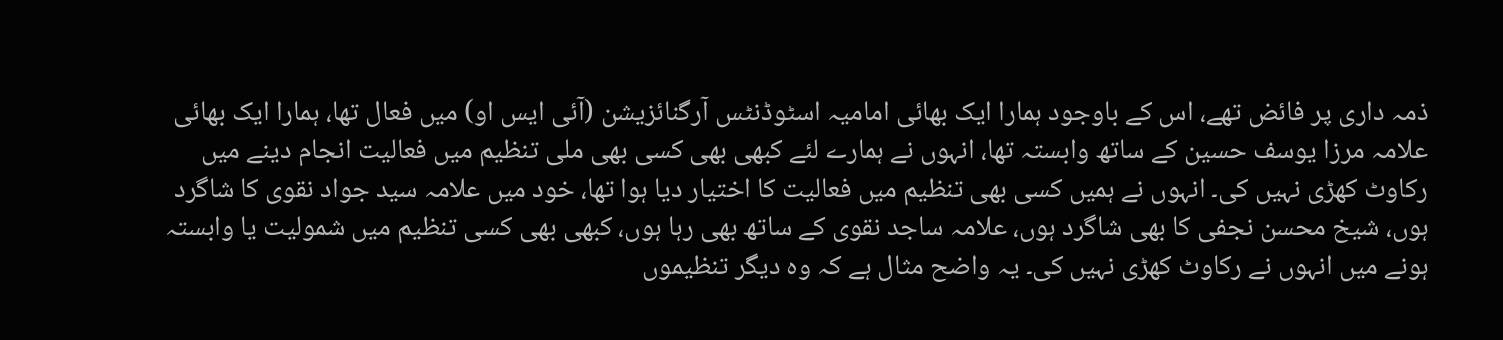ذمہ داری پر فائض تھے، اس کے باوجود ہمارا ایک بھائی امامیہ اسٹوڈنٹس آرگنائزیشن (آئی ایس او) میں فعال تھا، ہمارا ایک بھائی علامہ مرزا یوسف حسین کے ساتھ وابستہ تھا، انہوں نے ہمارے لئے کبھی بھی کسی بھی ملی تنظیم میں فعالیت انجام دینے میں رکاوٹ کھڑی نہیں کی۔ انہوں نے ہمیں کسی بھی تنظیم میں فعالیت کا اختیار دیا ہوا تھا، خود میں علامہ سید جواد نقوی کا شاگرد ہوں، شیخ محسن نجفی کا بھی شاگرد ہوں، علامہ ساجد نقوی کے ساتھ بھی رہا ہوں، کبھی بھی کسی تنظیم میں شمولیت یا وابستہ ہونے میں انہوں نے رکاوٹ کھڑی نہیں کی۔ یہ واضح مثال ہے کہ وہ دیگر تنظیموں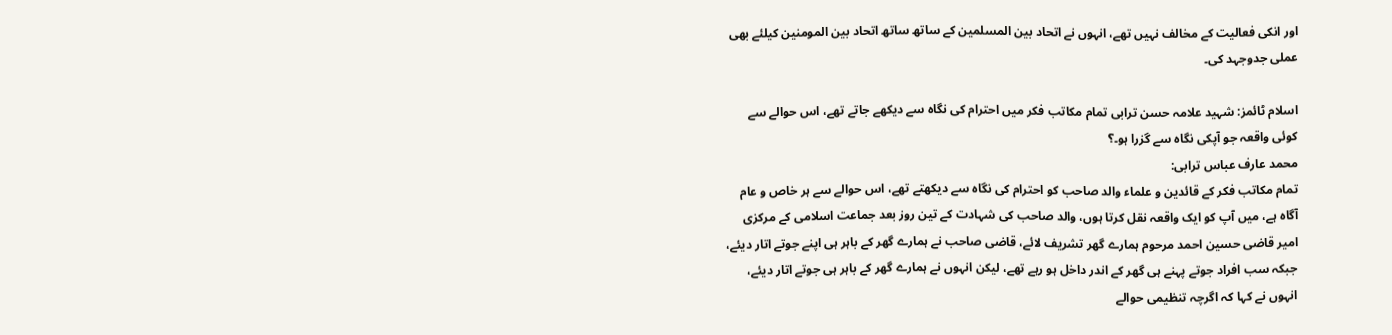اور انکی فعالیت کے مخالف نہیں تھے، انہوں نے اتحاد بین المسلمین کے ساتھ ساتھ اتحاد بین المومنین کیلئے بھی عملی جدوجہد کی۔

اسلام ٹائمز: شہید علامہ حسن ترابی تمام مکاتب فکر میں احترام کی نگاہ سے دیکھے جاتے تھے، اس حوالے سے کوئی واقعہ جو آپکی نگاہ سے گزرا ہو۔؟
محمد عارف عباس ترابی:
تمام مکاتب فکر کے قائدین و علماء والد صاحب کو احترام کی نگاہ سے دیکھتے تھے، اس حوالے سے ہر خاص و عام آگاہ ہے، میں آپ کو ایک واقعہ نقل کرتا ہوں، والد صاحب کی شہادت کے تین روز بعد جماعت اسلامی کے مرکزی امیر قاضی حسین احمد مرحوم ہمارے گھر تشریف لائے، قاضی صاحب نے ہمارے گھر کے باہر ہی اپنے جوتے اتار دیئے، جبکہ سب افراد جوتے پہنے ہی گھر کے اندر داخل ہو رہے تھے، لیکن انہوں نے ہمارے گھر کے باہر ہی جوتے اتار دیئے، انہوں نے کہا کہ اگرچہ تنظیمی حوالے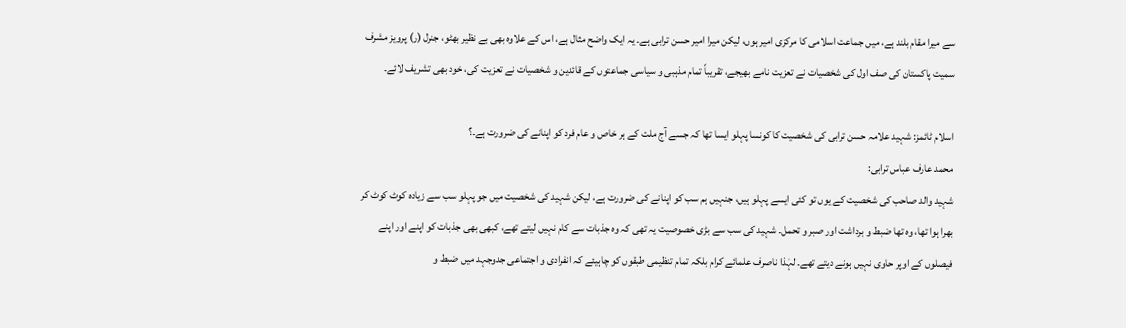سے میرا مقام بلند ہے، میں جماعت اسلامی کا مرکزی امیر ہوں، لیکن میرا امیر حسن ترابی ہے۔ یہ ایک واضح مثال ہے، اس کے علاوہ بھی بے نظیر بھٹو، جنرل (ر) پرویز مشرف سمیت پاکستان کی صف اول کی شخصیات نے تعزیت نامے بھیجے، تقریباً تمام مذہبی و سیاسی جماعتوں کے قائدین و شخصیات نے تعزیت کی، خود بھی تشریف لائے۔

اسلام ٹائمز: شہید علامہ حسن ترابی کی شخصیت کا کونسا پہلو ایسا تھا کہ جسے آج ملت کے ہر خاص و عام فرد کو اپنانے کی ضرورت ہے۔؟
محمد عارف عباس ترابی:
شہید والد صاحب کی شخصیت کے یوں تو کئی ایسے پہلو ہیں، جنہیں ہم سب کو اپنانے کی ضرورت ہے، لیکن شہید کی شخصیت میں جو پہلو سب سے زیادہ کوٹ کوٹ کر بھرا ہوا تھا، وہ تھا ضبط و برداشت اور صبر و تحمل۔ شہید کی سب سے بڑی خصوصیت یہ تھی کہ وہ جذبات سے کام نہیں لیتے تھے، کبھی بھی جذبات کو اپنے اور اپنے فیصلوں کے اوپر حاوی نہیں ہونے دیتے تھے۔ لہٰذا ناصرف علمائے کرام بلکہ تمام تنظیمی طبقوں کو چاہیئے کہ انفرادی و اجتماعی جدوجہد میں ضبط و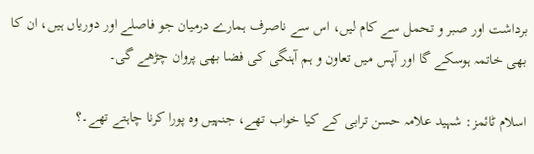برداشت اور صبر و تحمل سے کام لیں، اس سے ناصرف ہمارے درمیان جو فاصلے اور دوریاں ہیں، ان کا بھی خاتمہ ہوسکے گا اور آپس میں تعاون و ہم آہنگی کی فضا بھی پروان چڑھے گی۔

اسلام ٹائمز: شہید علامہ حسن ترابی کے کیا خواب تھے، جنہیں وہ پورا کرنا چاہتے تھے۔؟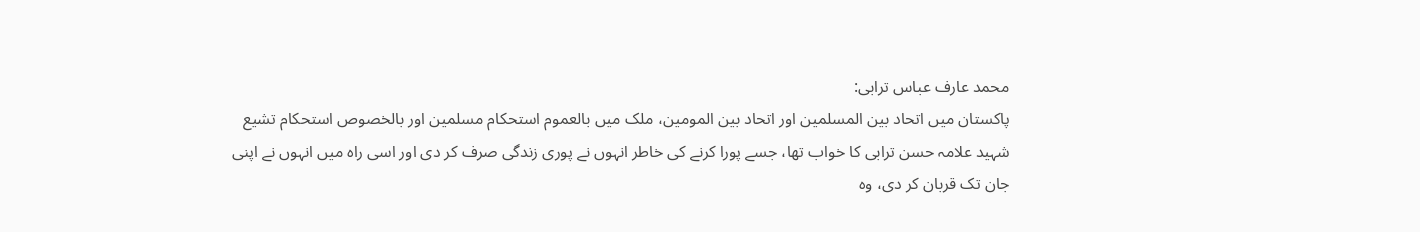محمد عارف عباس ترابی:
پاکستان میں اتحاد بین المسلمین اور اتحاد بین المومین، ملک میں بالعموم استحکام مسلمین اور بالخصوص استحکام تشیع شہید علامہ حسن ترابی کا خواب تھا، جسے پورا کرنے کی خاطر انہوں نے پوری زندگی صرف کر دی اور اسی راہ میں انہوں نے اپنی جان تک قربان کر دی، وہ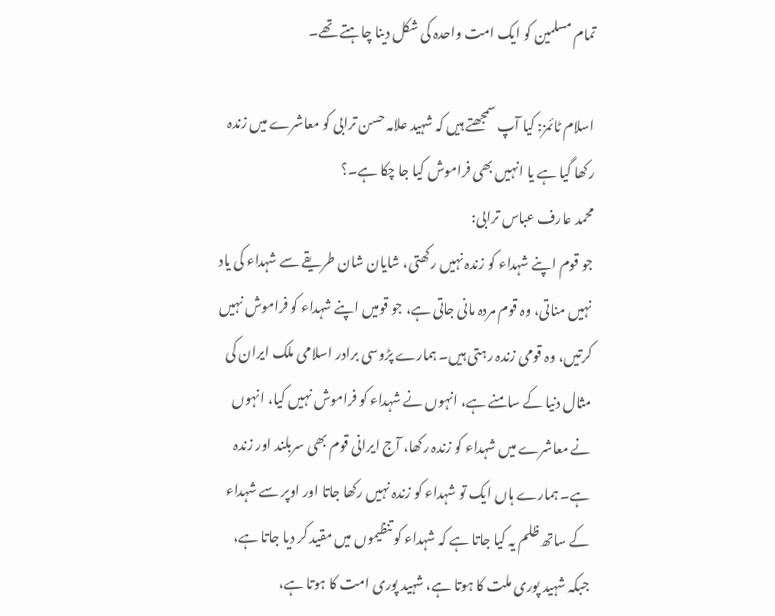تمام مسلمین کو ایک امت واحدہ کی شکل دینا چاہتے تھے۔

اسلام ٹائمز: کیا آپ سمجھتے ہیں کہ شہید علامہ حسن ترابی کو معاشرے میں زندہ رکھا گیا ہے یا انہیں بھی فراموش کیا جا چکا ہے۔؟
محمد عارف عباس ترابی:
جو قوم اپنے شہداء کو زندہ نہیں رکھتی، شایان شان طریقے سے شہداء کی یاد نہیں مناتی، وہ قوم مردہ مانی جاتی ہے، جو قومیں اپنے شہداء کو فراموش نہیں کرتیں، وہ قومی زندہ رہتی ہیں۔ ہمارے پڑوسی برادر اسلامی ملک ایران کی مثال دنیا کے سامنے ہے، انہوں نے شہداء کو فراموش نہیں کیا، انہوں نے معاشرے میں شہداء کو زندہ رکھا، آج ایرانی قوم بھی سربلند اور زندہ ہے۔ ہمارے ہاں ایک تو شہداء کو زندہ نہیں رکھا جاتا اور اوپر سے شہداء کے ساتھ ظلم یہ کیا جاتا ہے کہ شہداء کو تنظیموں میں مقید کر دیا جاتا ہے، جبکہ شہید پوری ملت کا ہوتا ہے، شہید پوری امت کا ہوتا ہے،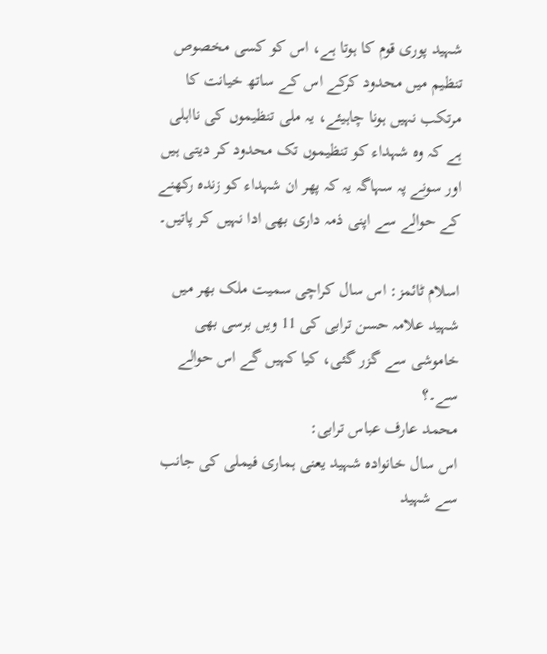شہید پوری قوم کا ہوتا ہے، اس کو کسی مخصوص تنظیم میں محدود کرکے اس کے ساتھ خیانت کا مرتکب نہیں ہونا چاہیئے، یہ ملی تنظیموں کی نااہلی ہے کہ وہ شہداء کو تنظیموں تک محدود کر دیتی ہیں اور سونے پہ سہاگہ یہ کہ پھر ان شہداء کو زندہ رکھنے کے حوالے سے اپنی ذمہ داری بھی ادا نہیں کر پاتیں۔

اسلام ٹائمز: اس سال کراچی سمیت ملک بھر میں شہید علامہ حسن ترابی کی 11 ویں برسی بھی خاموشی سے گزر گئی، کیا کہیں گے اس حوالے سے۔؟
محمد عارف عباس ترابی:
اس سال خانوادہ شہید یعنی ہماری فیملی کی جانب سے شہید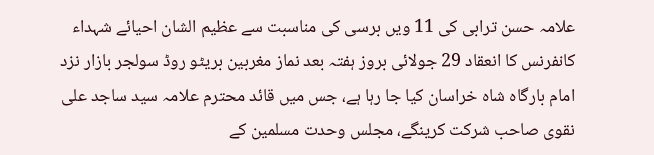علامہ حسن ترابی کی 11 ویں برسی کی مناسبت سے عظیم الشان احیائے شہداء کانفرنس کا انعقاد 29 جولائی بروز ہفتہ بعد نماز مغربین بریٹو روڈ سولجر بازار نزد امام بارگاہ شاہ خراسان کیا جا رہا ہے، جس میں قائد محترم علامہ سید ساجد علی نقوی صاحب شرکت کرینگے، مجلس وحدت مسلمین کے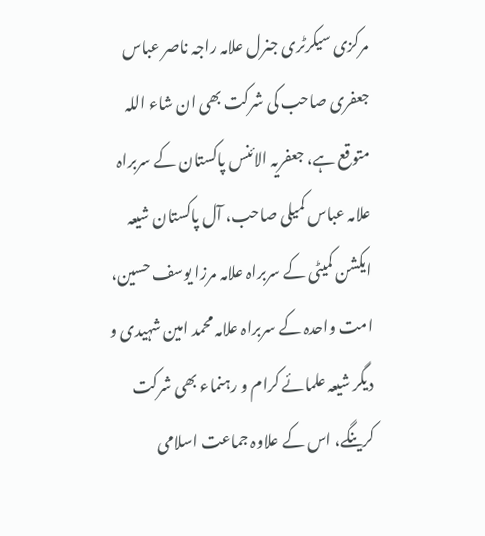مرکزی سیکرٹری جنرل علامہ راجہ ناصر عباس جعفری صاحب کی شرکت بھی ان شاء اللہ متوقع ہے، جعفریہ الائنس پاکستان کے سربراہ علامہ عباس کمیلی صاحب، آل پاکستان شیعہ ایکشن کمیٹی کے سربراہ علامہ مرزا یوسف حسین، امت واحدہ کے سربراہ علامہ محمد امین شہیدی و دیگر شیعہ علمائے کرام و رہنماء بھی شرکت کرینگے، اس کے علاوہ جماعت اسلامی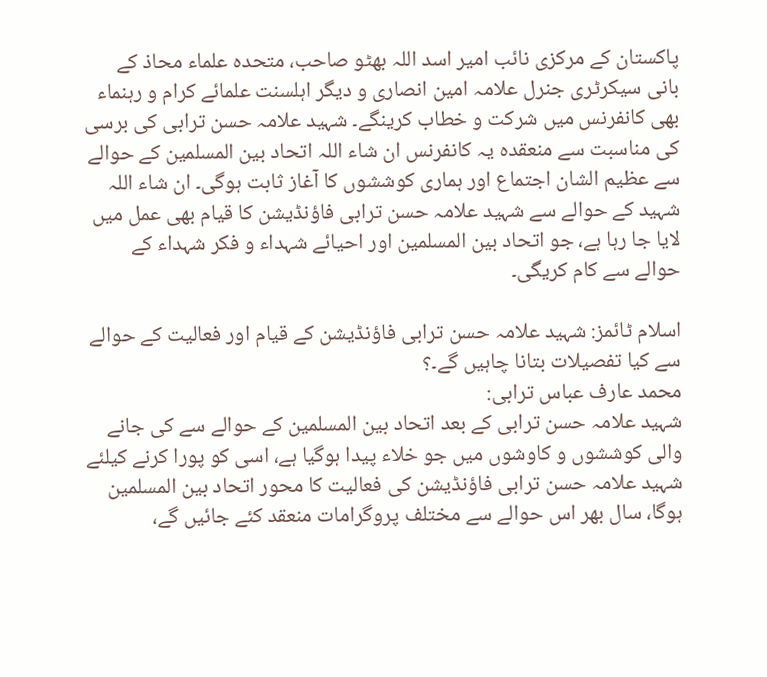پاکستان کے مرکزی نائب امیر اسد اللہ بھٹو صاحب، متحدہ علماء محاذ کے بانی سیکرٹری جنرل علامہ امین انصاری و دیگر اہلسنت علمائے کرام و رہنماء بھی کانفرنس میں شرکت و خطاب کرینگے۔ شہید علامہ حسن ترابی کی برسی کی مناسبت سے منعقدہ یہ کانفرنس ان شاء اللہ اتحاد بین المسلمین کے حوالے سے عظیم الشان اجتماع اور ہماری کوششوں کا آغاز ثابت ہوگی۔ ان شاء اللہ شہید کے حوالے سے شہید علامہ حسن ترابی فاؤنڈیشن کا قیام بھی عمل میں لایا جا رہا ہے، جو اتحاد بین المسلمین اور احیائے شہداء و فکر شہداء کے حوالے سے کام کریگی۔

اسلام ٹائمز: شہید علامہ حسن ترابی فاؤنڈیشن کے قیام اور فعالیت کے حوالے سے کیا تفصیلات بتانا چاہیں گے۔؟
محمد عارف عباس ترابی:
شہید علامہ حسن ترابی کے بعد اتحاد بین المسلمین کے حوالے سے کی جانے والی کوششوں و کاوشوں میں جو خلاء پیدا ہوگیا ہے، اسی کو پورا کرنے کیلئے شہید علامہ حسن ترابی فاؤنڈیشن کی فعالیت کا محور اتحاد بین المسلمین ہوگا، سال بھر اس حوالے سے مختلف پروگرامات منعقد کئے جائیں گے،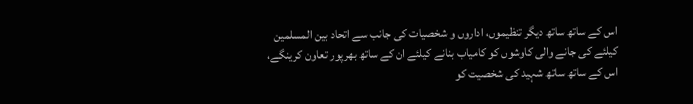اس کے ساتھ ساتھ دیگر تنظیموں، اداروں و شخصیات کی جانب سے اتحاد بین المسلمین کیلئے کی جانے والی کاوشوں کو کامیاب بنانے کیلئے ان کے ساتھ بھرپور تعاون کرینگے، اس کے ساتھ ساتھ شہید کی شخصیت کو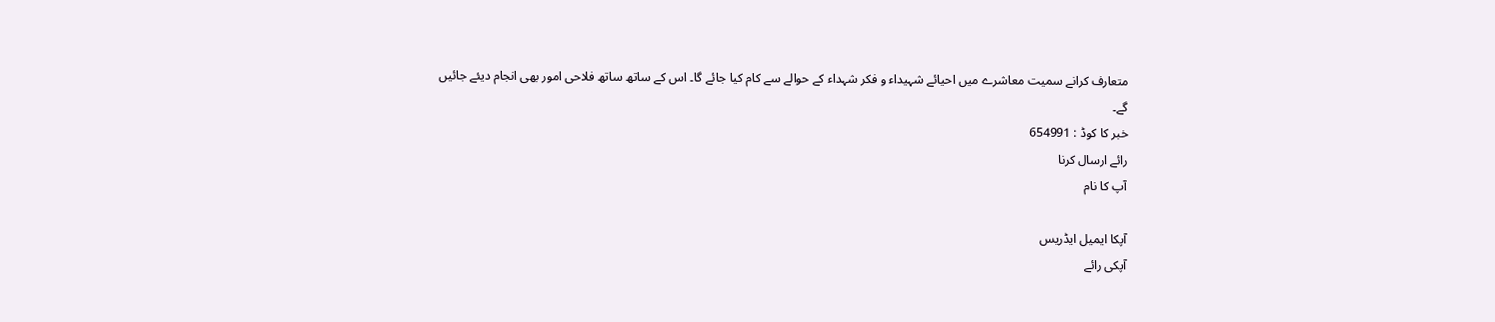متعارف کرانے سمیت معاشرے میں احیائے شہیداء و فکر شہداء کے حوالے سے کام کیا جائے گا۔ اس کے ساتھ ساتھ فلاحی امور بھی انجام دیئے جائیں گے۔
خبر کا کوڈ : 654991
رائے ارسال کرنا
آپ کا نام

آپکا ایمیل ایڈریس
آپکی رائے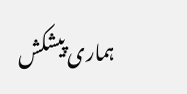ہماری پیشکش